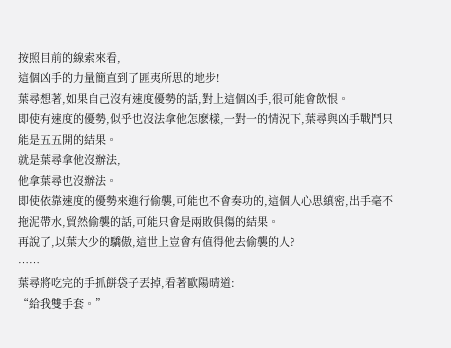按照目前的線索來看,
這個凶手的力量簡直到了匪夷所思的地步!
葉尋想著,如果自己沒有速度優勢的話,對上這個凶手,很可能會飲恨。
即使有速度的優勢,似乎也沒法拿他怎麽樣,一對一的情況下,葉尋與凶手戰鬥只能是五五開的結果。
就是葉尋拿他沒辦法,
他拿葉尋也沒辦法。
即使依靠速度的優勢來進行偷襲,可能也不會奏功的,這個人心思縝密,出手毫不拖泥帶水,貿然偷襲的話,可能只會是兩敗俱傷的結果。
再說了,以葉大少的驕傲,這世上豈會有值得他去偷襲的人?
……
葉尋將吃完的手抓餅袋子丟掉,看著歐陽晴道:
“給我雙手套。”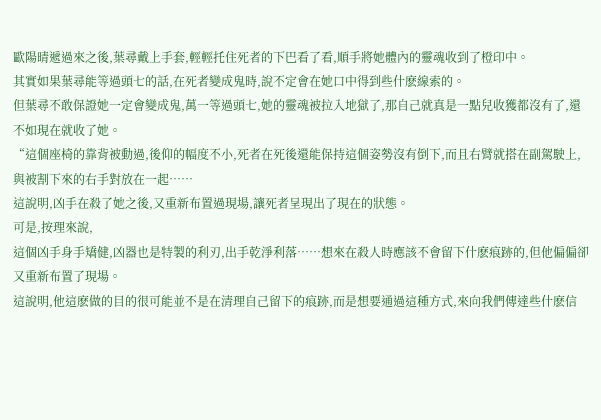歐陽晴遞過來之後,葉尋戴上手套,輕輕托住死者的下巴看了看,順手將她體內的靈魂收到了橙印中。
其實如果葉尋能等過頭七的話,在死者變成鬼時,說不定會在她口中得到些什麽線索的。
但葉尋不敢保證她一定會變成鬼,萬一等過頭七,她的靈魂被拉入地獄了,那自己就真是一點兒收獲都沒有了,還不如現在就收了她。
“這個座椅的靠背被動過,後仰的幅度不小,死者在死後還能保持這個姿勢沒有倒下,而且右臂就搭在副駕駛上,與被割下來的右手對放在一起……
這說明,凶手在殺了她之後,又重新布置過現場,讓死者呈現出了現在的狀態。
可是,按理來說,
這個凶手身手矯健,凶器也是特製的利刃,出手乾淨利落……想來在殺人時應該不會留下什麽痕跡的,但他偏偏卻又重新布置了現場。
這說明,他這麽做的目的很可能並不是在清理自己留下的痕跡,而是想要通過這種方式,來向我們傳達些什麽信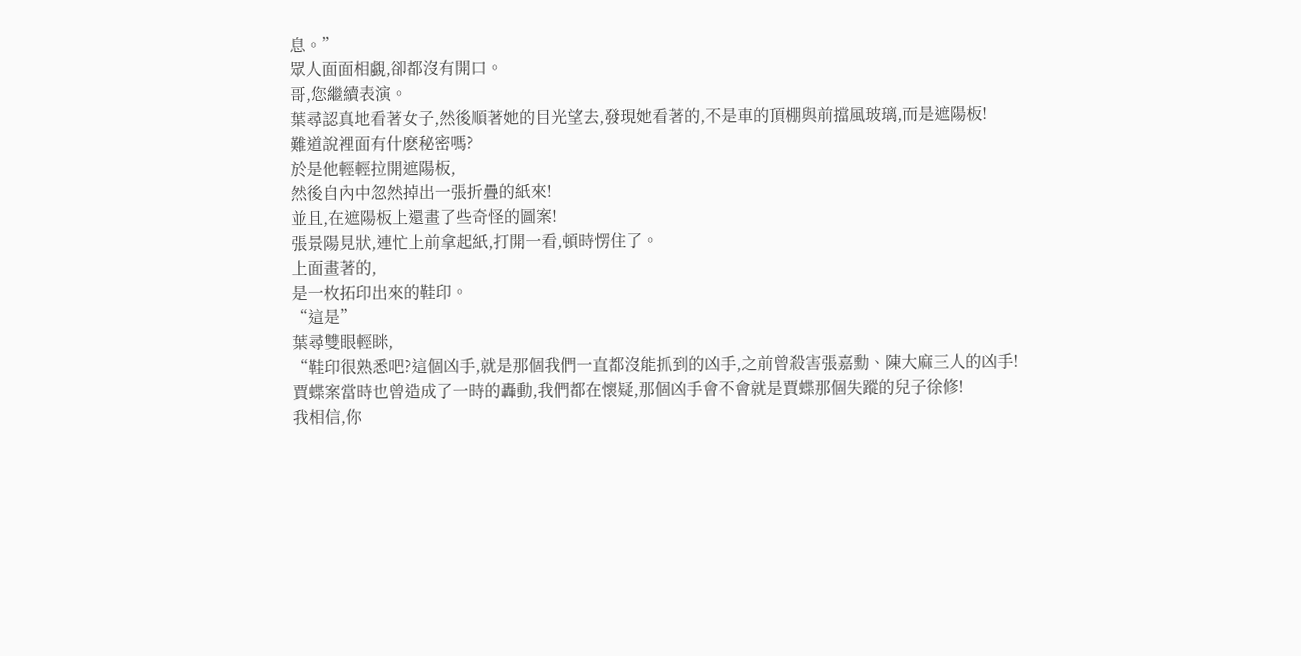息。”
眾人面面相覷,卻都沒有開口。
哥,您繼續表演。
葉尋認真地看著女子,然後順著她的目光望去,發現她看著的,不是車的頂棚與前擋風玻璃,而是遮陽板!
難道說裡面有什麽秘密嗎?
於是他輕輕拉開遮陽板,
然後自內中忽然掉出一張折疊的紙來!
並且,在遮陽板上還畫了些奇怪的圖案!
張景陽見狀,連忙上前拿起紙,打開一看,頓時愣住了。
上面畫著的,
是一枚拓印出來的鞋印。
“這是”
葉尋雙眼輕眯,
“鞋印很熟悉吧?這個凶手,就是那個我們一直都沒能抓到的凶手,之前曾殺害張嘉勳、陳大麻三人的凶手!
賈蝶案當時也曾造成了一時的轟動,我們都在懷疑,那個凶手會不會就是賈蝶那個失蹤的兒子徐修!
我相信,你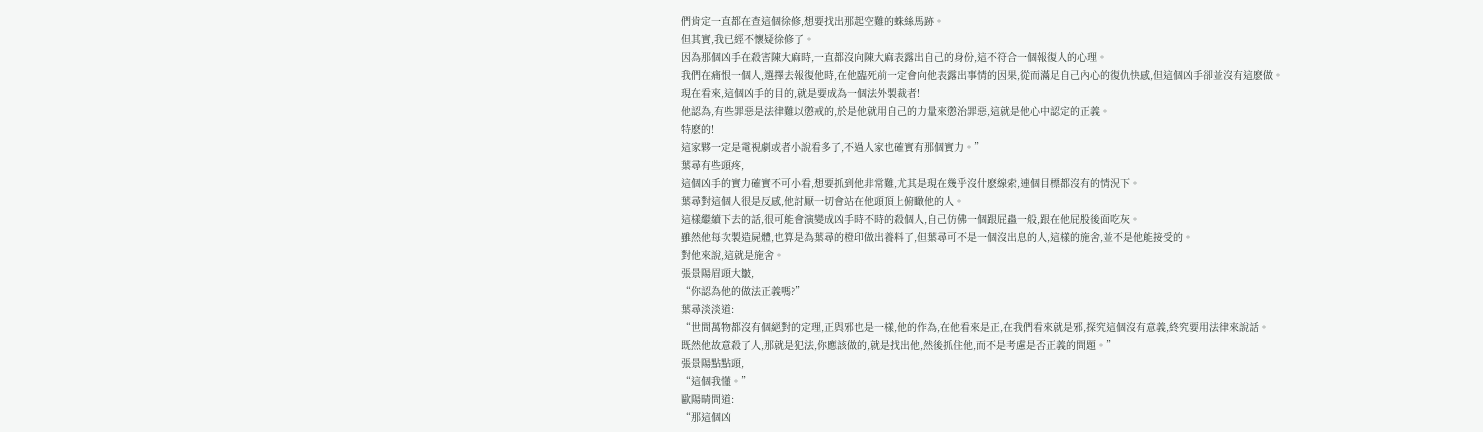們肯定一直都在查這個徐修,想要找出那起空難的蛛絲馬跡。
但其實,我已經不懷疑徐修了。
因為那個凶手在殺害陳大麻時,一直都沒向陳大麻表露出自己的身份,這不符合一個報復人的心理。
我們在痛恨一個人,選擇去報復他時,在他臨死前一定會向他表露出事情的因果,從而滿足自己內心的復仇快感,但這個凶手卻並沒有這麽做。
現在看來,這個凶手的目的,就是要成為一個法外製裁者!
他認為,有些罪惡是法律難以懲戒的,於是他就用自己的力量來懲治罪惡,這就是他心中認定的正義。
特麽的!
這家夥一定是電視劇或者小說看多了,不過人家也確實有那個實力。”
葉尋有些頭疼,
這個凶手的實力確實不可小看,想要抓到他非常難,尤其是現在幾乎沒什麽線索,連個目標都沒有的情況下。
葉尋對這個人很是反感,他討厭一切會站在他頭頂上俯瞰他的人。
這樣繼續下去的話,很可能會演變成凶手時不時的殺個人,自己仿佛一個跟屁蟲一般,跟在他屁股後面吃灰。
雖然他每次製造屍體,也算是為葉尋的橙印做出養料了,但葉尋可不是一個沒出息的人,這樣的施舍,並不是他能接受的。
對他來說,這就是施舍。
張景陽眉頭大皺,
“你認為他的做法正義嗎?”
葉尋淡淡道:
“世間萬物都沒有個絕對的定理,正與邪也是一樣,他的作為,在他看來是正,在我們看來就是邪,探究這個沒有意義,終究要用法律來說話。
既然他故意殺了人,那就是犯法,你應該做的,就是找出他,然後抓住他,而不是考慮是否正義的問題。”
張景陽點點頭,
“這個我懂。”
歐陽晴問道:
“那這個凶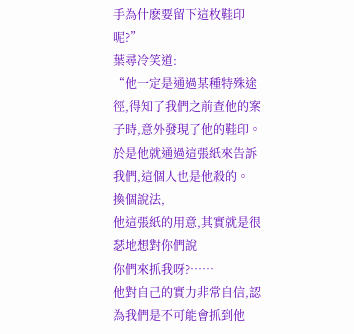手為什麽要留下這枚鞋印呢?”
葉尋冷笑道:
“他一定是通過某種特殊途徑,得知了我們之前查他的案子時,意外發現了他的鞋印。
於是他就通過這張紙來告訴我們,這個人也是他殺的。
換個說法,
他這張紙的用意,其實就是很瑟地想對你們說
你們來抓我呀?……
他對自己的實力非常自信,認為我們是不可能會抓到他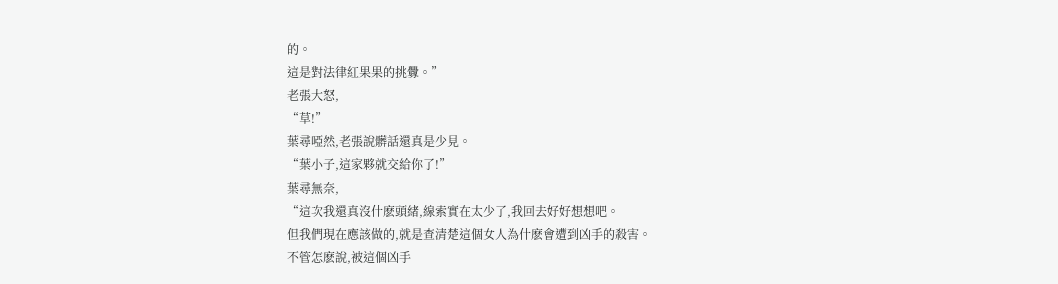的。
這是對法律紅果果的挑釁。”
老張大怒,
“草!”
葉尋啞然,老張說髒話還真是少見。
“葉小子,這家夥就交給你了!”
葉尋無奈,
“這次我還真沒什麽頭緒,線索實在太少了,我回去好好想想吧。
但我們現在應該做的,就是查清楚這個女人為什麽會遭到凶手的殺害。
不管怎麽說,被這個凶手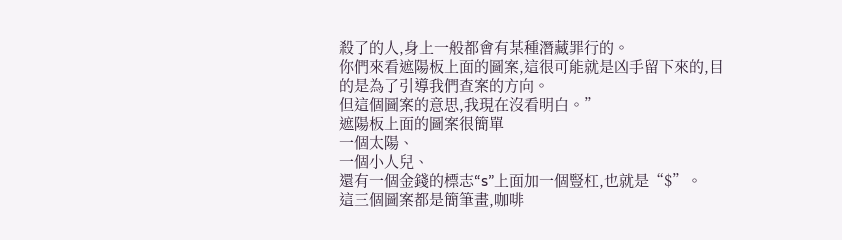殺了的人,身上一般都會有某種潛藏罪行的。
你們來看遮陽板上面的圖案,這很可能就是凶手留下來的,目的是為了引導我們查案的方向。
但這個圖案的意思,我現在沒看明白。”
遮陽板上面的圖案很簡單
一個太陽、
一個小人兒、
還有一個金錢的標志“s”上面加一個豎杠,也就是“$”。
這三個圖案都是簡筆畫,咖啡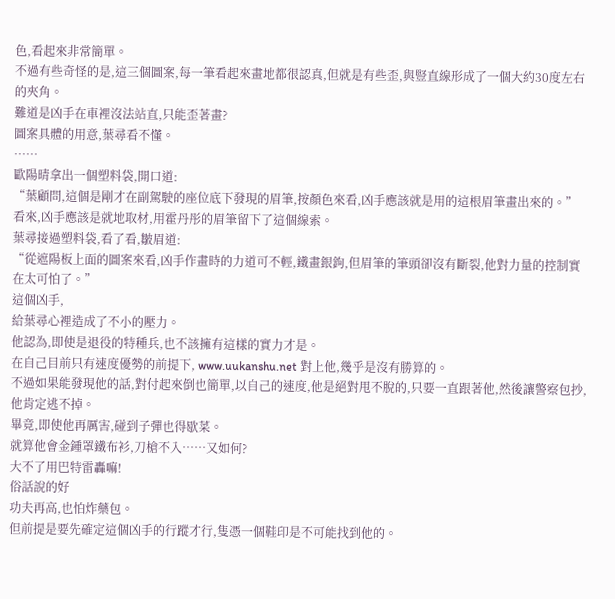色,看起來非常簡單。
不過有些奇怪的是,這三個圖案,每一筆看起來畫地都很認真,但就是有些歪,與豎直線形成了一個大約30度左右的夾角。
難道是凶手在車裡沒法站直,只能歪著畫?
圖案具體的用意,葉尋看不懂。
……
歐陽晴拿出一個塑料袋,開口道:
“葉顧問,這個是剛才在副駕駛的座位底下發現的眉筆,按顏色來看,凶手應該就是用的這根眉筆畫出來的。”
看來,凶手應該是就地取材,用霍丹彤的眉筆留下了這個線索。
葉尋接過塑料袋,看了看,皺眉道:
“從遮陽板上面的圖案來看,凶手作畫時的力道可不輕,鐵畫銀鉤,但眉筆的筆頭卻沒有斷裂,他對力量的控制實在太可怕了。”
這個凶手,
給葉尋心裡造成了不小的壓力。
他認為,即使是退役的特種兵,也不該擁有這樣的實力才是。
在自己目前只有速度優勢的前提下, www.uukanshu.net 對上他,幾乎是沒有勝算的。
不過如果能發現他的話,對付起來倒也簡單,以自己的速度,他是絕對甩不脫的,只要一直跟著他,然後讓警察包抄,他肯定逃不掉。
畢竟,即使他再厲害,碰到子彈也得歇菜。
就算他會金鍾罩鐵布衫,刀槍不入……又如何?
大不了用巴特雷轟嘛!
俗話說的好
功夫再高,也怕炸藥包。
但前提是要先確定這個凶手的行蹤才行,隻憑一個鞋印是不可能找到他的。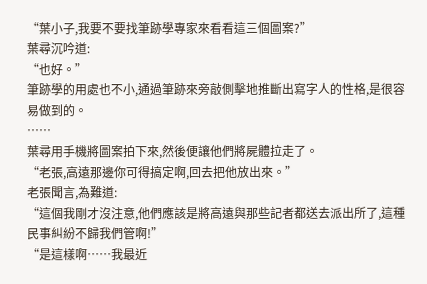“葉小子,我要不要找筆跡學專家來看看這三個圖案?”
葉尋沉吟道:
“也好。”
筆跡學的用處也不小,通過筆跡來旁敲側擊地推斷出寫字人的性格,是很容易做到的。
……
葉尋用手機將圖案拍下來,然後便讓他們將屍體拉走了。
“老張,高遠那邊你可得搞定啊,回去把他放出來。”
老張聞言,為難道:
“這個我剛才沒注意,他們應該是將高遠與那些記者都送去派出所了,這種民事糾紛不歸我們管啊!”
“是這樣啊……我最近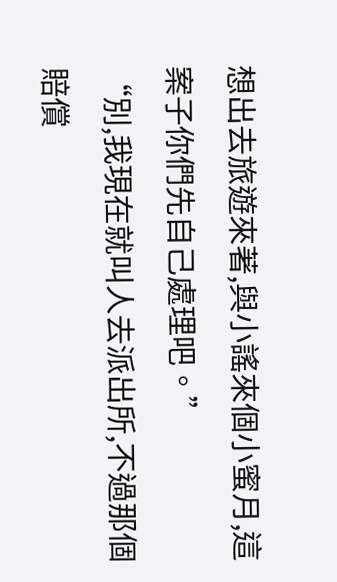想出去旅遊來著,與小謠來個小蜜月,這案子你們先自己處理吧。”
“別,我現在就叫人去派出所,不過那個賠償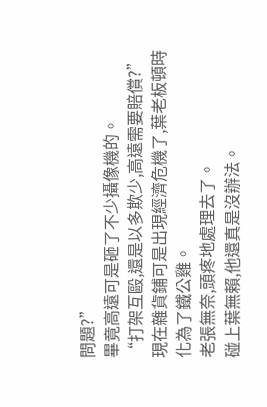問題?”
畢竟高遠可是砸了不少攝像機的。
“打架互毆,還是以多欺少,高遠需要賠償?”
現在雜貨鋪可是出現經濟危機了,葉老板頓時化為了鐵公雞。
老張無奈,頭疼地處理去了。
碰上葉無賴,他還真是沒辦法。